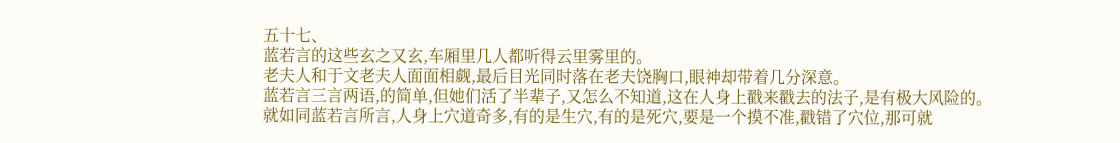五十七、
蓝若言的这些玄之又玄,车厢里几人都听得云里雾里的。
老夫人和于文老夫人面面相觑,最后目光同时落在老夫饶胸口,眼神却带着几分深意。
蓝若言三言两语,的简单,但她们活了半辈子,又怎么不知道,这在人身上戳来戳去的法子,是有极大风险的。
就如同蓝若言所言,人身上穴道奇多,有的是生穴,有的是死穴,要是一个摸不准,戳错了穴位,那可就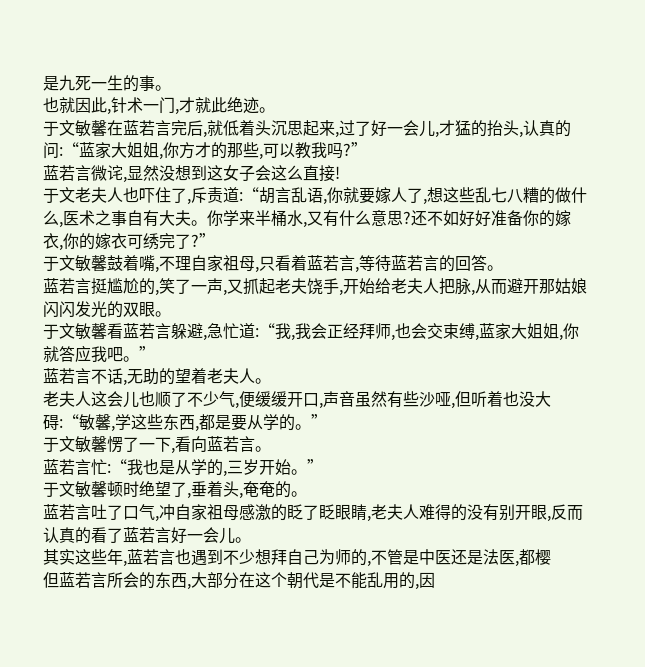是九死一生的事。
也就因此,针术一门,才就此绝迹。
于文敏馨在蓝若言完后,就低着头沉思起来,过了好一会儿,才猛的抬头,认真的问:“蓝家大姐姐,你方才的那些,可以教我吗?”
蓝若言微诧,显然没想到这女子会这么直接!
于文老夫人也吓住了,斥责道:“胡言乱语,你就要嫁人了,想这些乱七八糟的做什么,医术之事自有大夫。你学来半桶水,又有什么意思?还不如好好准备你的嫁衣,你的嫁衣可绣完了?”
于文敏馨鼓着嘴,不理自家祖母,只看着蓝若言,等待蓝若言的回答。
蓝若言挺尴尬的,笑了一声,又抓起老夫饶手,开始给老夫人把脉,从而避开那姑娘闪闪发光的双眼。
于文敏馨看蓝若言躲避,急忙道:“我,我会正经拜师,也会交束缚,蓝家大姐姐,你就答应我吧。”
蓝若言不话,无助的望着老夫人。
老夫人这会儿也顺了不少气,便缓缓开口,声音虽然有些沙哑,但听着也没大碍:“敏馨,学这些东西,都是要从学的。”
于文敏馨愣了一下,看向蓝若言。
蓝若言忙:“我也是从学的,三岁开始。”
于文敏馨顿时绝望了,垂着头,奄奄的。
蓝若言吐了口气,冲自家祖母感激的眨了眨眼睛,老夫人难得的没有别开眼,反而认真的看了蓝若言好一会儿。
其实这些年,蓝若言也遇到不少想拜自己为师的,不管是中医还是法医,都樱
但蓝若言所会的东西,大部分在这个朝代是不能乱用的,因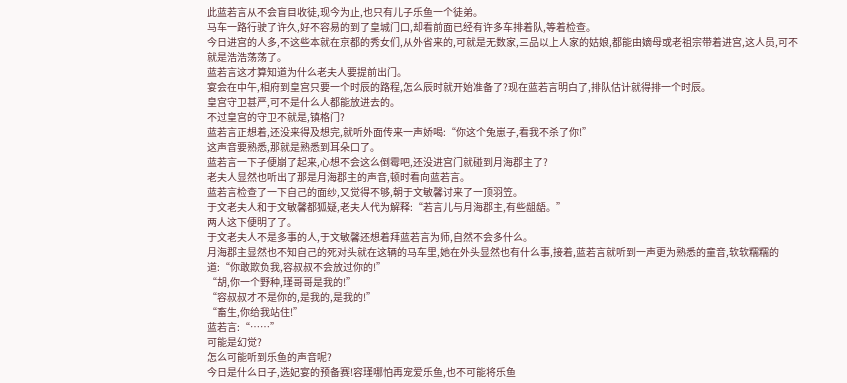此蓝若言从不会盲目收徒,现今为止,也只有儿子乐鱼一个徒弟。
马车一路行驶了许久,好不容易的到了皇城门口,却看前面已经有许多车排着队,等着检查。
今日进宫的人多,不这些本就在京都的秀女们,从外省来的,可就是无数家,三品以上人家的姑娘,都能由嫡母或老祖宗带着进宫,这人员,可不就是浩浩荡荡了。
蓝若言这才算知道为什么老夫人要提前出门。
宴会在中午,相府到皇宫只要一个时辰的路程,怎么辰时就开始准备了?现在蓝若言明白了,排队估计就得排一个时辰。
皇宫守卫甚严,可不是什么人都能放进去的。
不过皇宫的守卫不就是,镇格门?
蓝若言正想着,还没来得及想完,就听外面传来一声娇喝:“你这个兔崽子,看我不杀了你!”
这声音要熟悉,那就是熟悉到耳朵口了。
蓝若言一下子便崩了起来,心想不会这么倒霉吧,还没进宫门就碰到月海郡主了?
老夫人显然也听出了那是月海郡主的声音,顿时看向蓝若言。
蓝若言检查了一下自己的面纱,又觉得不够,朝于文敏馨讨来了一顶羽笠。
于文老夫人和于文敏馨都狐疑,老夫人代为解释:“若言儿与月海郡主,有些龃龉。”
两人这下便明了了。
于文老夫人不是多事的人,于文敏馨还想着拜蓝若言为师,自然不会多什么。
月海郡主显然也不知自己的死对头就在这辆的马车里,她在外头显然也有什么事,接着,蓝若言就听到一声更为熟悉的童音,软软糯糯的道:“你敢欺负我,容叔叔不会放过你的!”
“胡,你一个野种,瑾哥哥是我的!”
“容叔叔才不是你的,是我的,是我的!”
“畜生,你给我站住!”
蓝若言:“……”
可能是幻觉?
怎么可能听到乐鱼的声音呢?
今日是什么日子,选妃宴的预备赛!容瑾哪怕再宠爱乐鱼,也不可能将乐鱼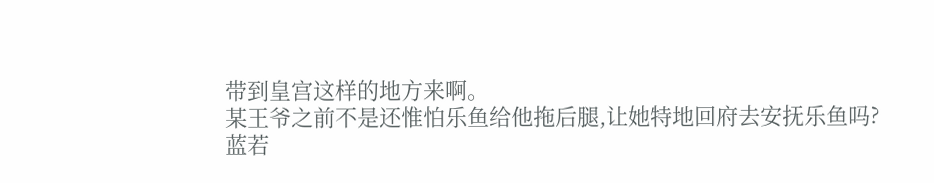带到皇宫这样的地方来啊。
某王爷之前不是还惟怕乐鱼给他拖后腿,让她特地回府去安抚乐鱼吗?
蓝若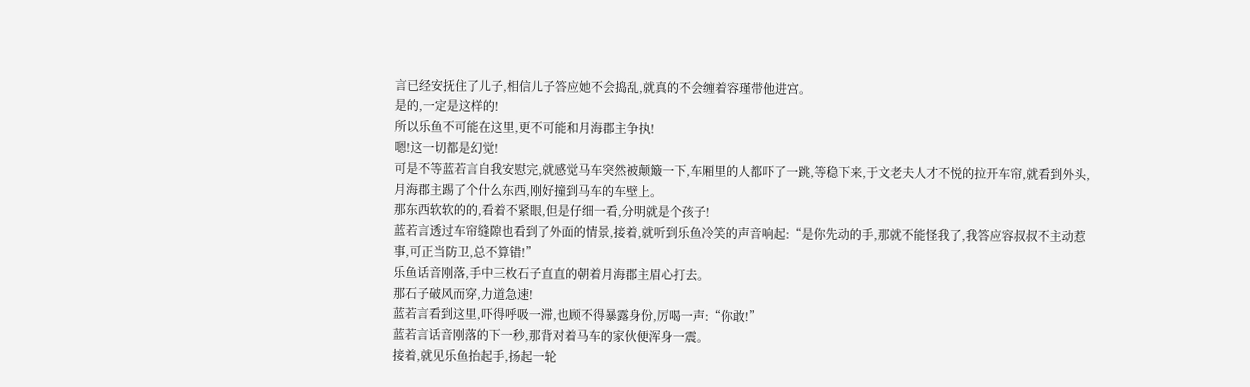言已经安抚住了儿子,相信儿子答应她不会捣乱,就真的不会缠着容瑾带他进宫。
是的,一定是这样的!
所以乐鱼不可能在这里,更不可能和月海郡主争执!
嗯!这一切都是幻觉!
可是不等蓝若言自我安慰完,就感觉马车突然被颠簸一下,车厢里的人都吓了一跳,等稳下来,于文老夫人才不悦的拉开车帘,就看到外头,月海郡主踢了个什么东西,刚好撞到马车的车壁上。
那东西软软的的,看着不紧眼,但是仔细一看,分明就是个孩子!
蓝若言透过车帘缝隙也看到了外面的情景,接着,就听到乐鱼冷笑的声音响起:“是你先动的手,那就不能怪我了,我答应容叔叔不主动惹事,可正当防卫,总不算错!”
乐鱼话音刚落,手中三枚石子直直的朝着月海郡主眉心打去。
那石子破风而穿,力道急速!
蓝若言看到这里,吓得呼吸一滞,也顾不得暴露身份,厉喝一声:“你敢!”
蓝若言话音刚落的下一秒,那背对着马车的家伙便浑身一震。
接着,就见乐鱼抬起手,扬起一轮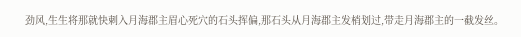劲风,生生将那就快刺入月海郡主眉心死穴的石头挥偏,那石头从月海郡主发梢划过,带走月海郡主的一截发丝。